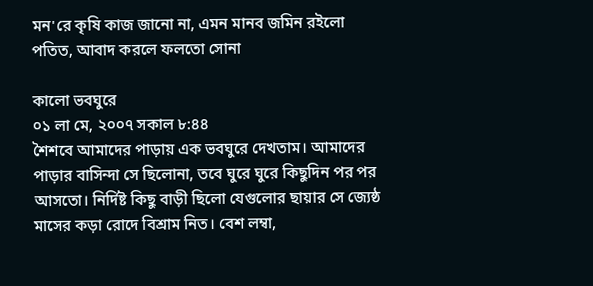মন'রে কৃষি কাজ জানো না, এমন মানব জমিন রইলো পতিত, আবাদ করলে ফলতো সোনা

কালো ভবঘুরে
০১ লা মে, ২০০৭ সকাল ৮:৪৪
শৈশবে আমাদের পাড়ায় এক ভবঘুরে দেখতাম। আমাদের পাড়ার বাসিন্দা সে ছিলোনা, তবে ঘুরে ঘুরে কিছুদিন পর পর আসতো। নির্দিষ্ট কিছু বাড়ী ছিলো যেগুলোর ছায়ার সে জ্যেষ্ঠ মাসের কড়া রোদে বিশ্রাম নিত। বেশ লম্বা,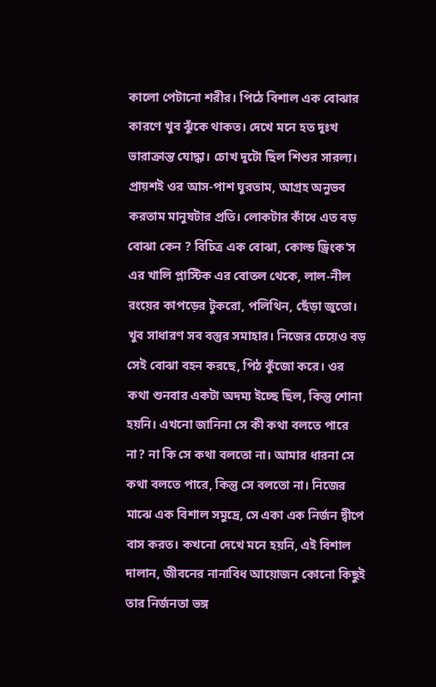কালো পেটানো শরীর। পিঠে বিশাল এক বোঝার কারণে খুব ঝুঁকে থাকত। দেখে মনে হত দুঃখ ভারাক্রান্ত যোদ্ধা। চোখ দুটো ছিল শিশুর সারল্য। প্রায়শই ওর আস-পাশ ঘুরতাম, আগ্রহ অনুভব করতাম মানুষটার প্রতি। লোকটার কাঁধে এত বড় বোঝা কেন ? বিচিত্র এক বোঝা, কোল্ড ড্রিংক’স এর খালি প্লাস্টিক এর বোতল থেকে, লাল-নীল রংয়ের কাপড়ের টুকরো, পলিথিন, ছেঁড়া জুতো। খুব সাধারণ সব বস্তুর সমাহার। নিজের চেয়েও বড় সেই বোঝা বহন করছে, পিঠ কুঁজো করে। ওর কথা শুনবার একটা অদম্য ইচ্ছে ছিল, কিন্তু শোনা হয়নি। এখনো জানিনা সে কী কথা বলতে পারে না? না কি সে কথা বলতো না। আমার ধারনা সে কথা বলতে পারে, কিন্তু সে বলতো না। নিজের মাঝে এক বিশাল সমুদ্রে, সে একা এক নির্জন দ্বীপে বাস করত। কখনো দেখে মনে হয়নি, এই বিশাল দালান, জীবনের নানাবিধ আয়োজন কোনো কিছুই তার নির্জনতা ভঙ্গ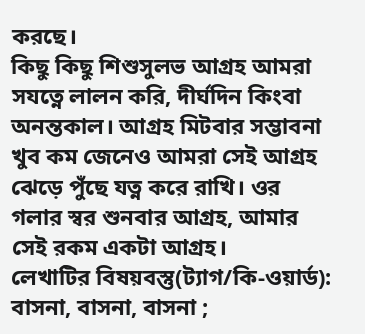করছে।
কিছু কিছু শিশুসুলভ আগ্রহ আমরা সযত্নে লালন করি, দীর্ঘদিন কিংবা অনন্তকাল। আগ্রহ মিটবার সম্ভাবনা খুব কম জেনেও আমরা সেই আগ্রহ ঝেড়ে পুঁছে যত্ন করে রাখি। ওর গলার স্বর শুনবার আগ্রহ, আমার সেই রকম একটা আগ্রহ।
লেখাটির বিষয়বস্তু(ট্যাগ/কি-ওয়ার্ড): বাসনা, বাসনা, বাসনা ;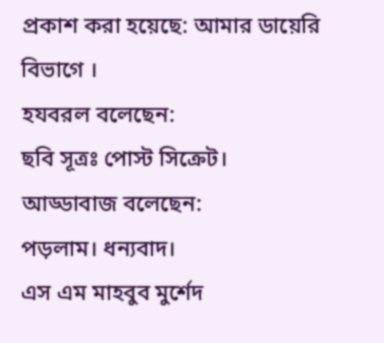প্রকাশ করা হয়েছে: আমার ডায়েরি বিভাগে ।
হযবরল বলেছেন:
ছবি সূত্রঃ পোস্ট সিক্রেট।
আড্ডাবাজ বলেছেন:
পড়লাম। ধন্যবাদ।
এস এম মাহবুব মুর্শেদ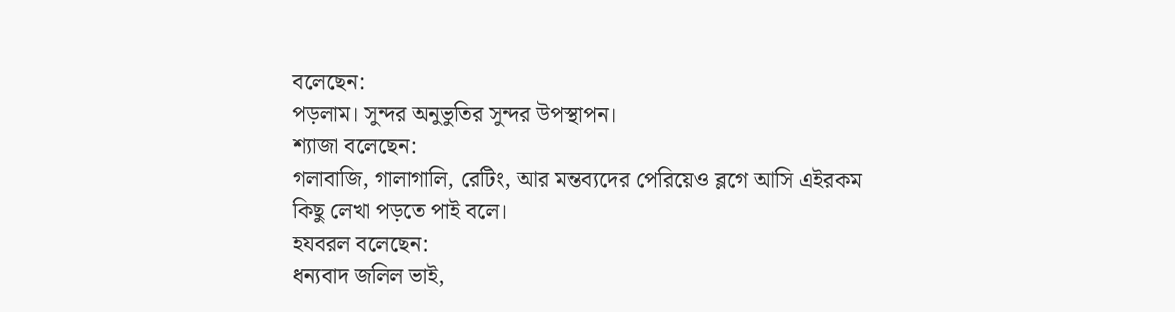বলেছেন:
পড়লাম। সুন্দর অনুভুতির সুন্দর উপস্থাপন।
শ্যাজা বলেছেন:
গলাবাজি, গালাগালি, রেটিং, আর মন্তব্যদের পেরিয়েও ব্লগে আসি এইরকম কিছু লেখা পড়তে পাই বলে।
হযবরল বলেছেন:
ধন্যবাদ জলিল ভাই,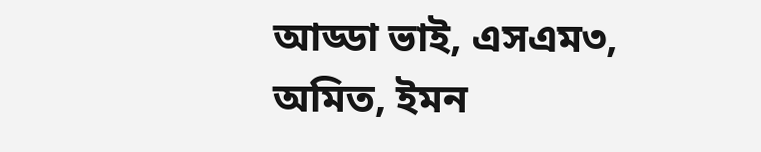আড্ডা ভাই, এসএম৩, অমিত, ইমন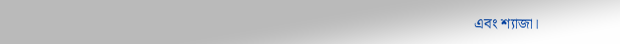এবং শ্যাজা।